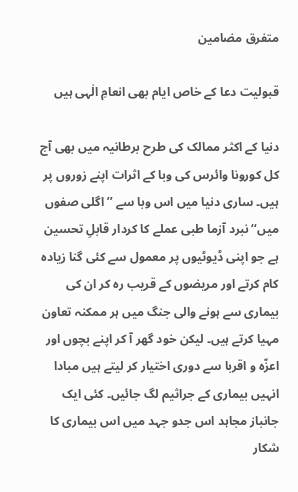متفرق مضامین

قبولیت دعا کے خاص ایام بھی انعامِ الٰہی ہیں

دنیا کے اکثر ممالک کی طرح برطانیہ میں بھی آج کل کورونا وائرس کی وبا کے اثرات اپنے زوروں پر ہیں۔ ساری دنیا میں اس وبا سے ’’اگلی صفوں میں‘‘ نبرد آزما طبی عملے کا کردار قابلِ تحسین ہے جو اپنی ڈیوٹیوں پر معمول سے کئی گنا زیادہ کام کرتے اور مریضوں کے قریب رہ کر ان کی بیماری سے ہونے والی جنگ میں ہر ممکنہ تعاون مہیا کرتے ہیں۔ لیکن خود گھر آ کر اپنے بچوں اور اعزّہ و اقربا سے دوری اختیار کر لیتے ہیں مبادا انہیں بیماری کے جراثیم لگ جائیں۔ کئی ایک جانباز مجاہد اس جدو جہد میں اس بیماری کا شکار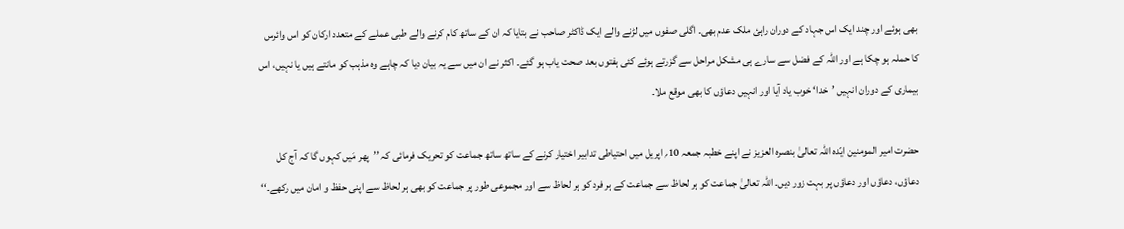بھی ہوئے اور چند ایک اس جہاد کے دوران راہئ ملک عدم بھی۔ اگلی صفوں میں لڑنے والے ایک ڈاکٹر صاحب نے بتایا کہ ان کے ساتھ کام کرنے والے طبی عملے کے متعدد ارکان کو اس وائرس کا حملہ ہو چکا ہے اور اللہ کے فضل سے سارے ہی مشکل مراحل سے گزرتے ہوئے کئی ہفتوں بعد صحت یاب ہو گئے۔ اکثر نے ان میں سے یہ بیان دیا کہ چاہے وہ مذہب کو مانتے ہیں یا نہیں، اس بیماری کے دوران انہیں ’خدا‘ خوب یاد آیا اور انہیں دعاؤں کا بھی موقع ملا۔

حضرت امیر المومنین ایّدہ اللہ تعالیٰ بنصرہ العزیز نے اپنے خطبہ جمعہ 10؍ اپریل میں احتیاطی تدابیر اختیار کرنے کے ساتھ ساتھ جماعت کو تحریک فرمائی کہ ’’پھر مَیں کہوں گا کہ آج کل دعاؤں، دعاؤں اور دعاؤں پر بہت زور دیں۔ اللہ تعالیٰ جماعت کو ہر لحاظ سے جماعت کے ہر فرد کو ہر لحاظ سے اور مجموعی طور پر جماعت کو بھی ہر لحاظ سے اپنی حفظ و امان میں رکھے۔‘‘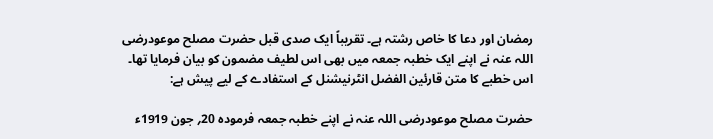رمضان اور دعا کا خاص رشتہ ہے۔ تقریباً ایک صدی قبل حضرت مصلح موعودرضی اللہ عنہ نے اپنے ایک خطبہ جمعہ میں بھی اس لطیف مضمون کو بیان فرمایا تھا۔ اس خطبے کا متن قارئین الفضل انٹرنیشنل کے استفادے کے لیے پیش ہے:

حضرت مصلح موعودرضی اللہ عنہ نے اپنے خطبہ جمعہ فرمودہ 20؍ جون 1919ء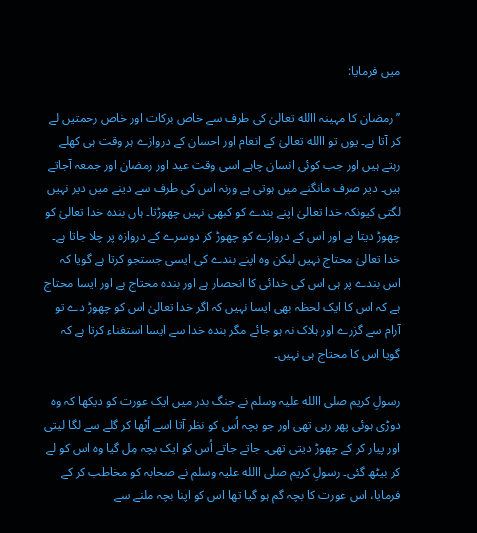میں فرمایا:

’’رمضان کا مہینہ االله تعالیٰ کی طرف سے خاص برکات اور خاص رحمتیں لے کر آتا ہے۔ یوں تو االله تعالیٰ کے انعام اور احسان کے دروازے ہر وقت ہی کھلے رہتے ہیں اور جب کوئی انسان چاہے اسی وقت عید اور رمضان اور جمعہ آجاتے ہیں۔ دیر صرف مانگنے میں ہوتی ہے ورنہ اس کی طرف سے دینے میں دیر نہیں لگتی کیونکہ خدا تعالیٰ اپنے بندے کو کبھی نہیں چھوڑتا۔ ہاں بندہ خدا تعالیٰ کو چھوڑ دیتا ہے اور اس کے دروازے کو چھوڑ کر دوسرے کے دروازہ پر چلا جاتا ہے۔ خدا تعالیٰ محتاج نہیں لیکن وہ اپنے بندے کی ایسی جستجو کرتا ہے گویا کہ اس بندے پر ہی اس کی خدائی کا انحصار ہے اور بندہ محتاج ہے اور ایسا محتاج ہے کہ اس کا ایک لحظہ بھی ایسا نہیں کہ اگر خدا تعالیٰ اس کو چھوڑ دے تو آرام سے گزرے اور ہلاک نہ ہو جائے مگر بندہ خدا سے ایسا استغناء کرتا ہے کہ گویا اس کا محتاج ہی نہیں۔

رسولِ کریم صلی االله علیہ وسلم نے جنگ بدر میں ایک عورت کو دیکھا کہ وہ دوڑی ہوئی پھر رہی تھی اور جو بچہ اُس کو نظر آتا اسے اُٹھا کر گلے سے لگا لیتی اور پیار کر کے چھوڑ دیتی تھی۔ جاتے جاتے اُس کو ایک بچہ مِل گیا وہ اس کو لے کر بیٹھ گئی۔ رسولِ کریم صلی االله علیہ وسلم نے صحابہ کو مخاطب کر کے فرمایا، اس عورت کا بچہ گم ہو گیا تھا اس کو اپنا بچہ ملنے سے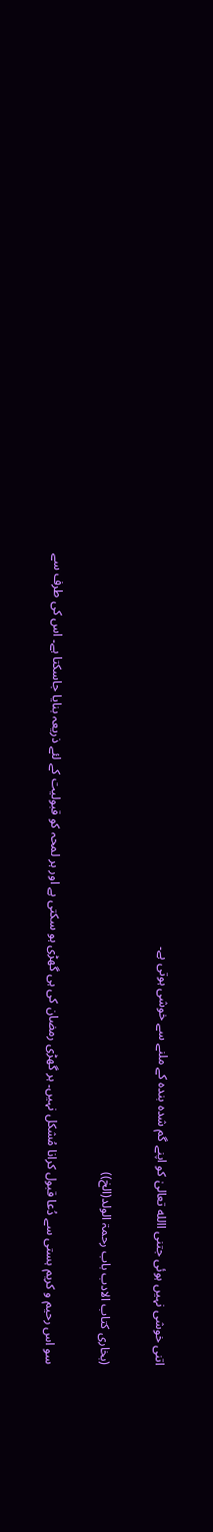اتنی خوشی نہیں ہوئی جتنی االله تعالیٰ کو اپنے گم شدہ بندہ کے ملنے سے خوشی ہوتی ہے۔

(بخاری کتاب الادب باب رحمۃ الولد(الخ))

سو اس رحیم و کریم ہستی سے دُعا قبول کرانا مُشکل نہیں۔ ہر گھڑی رمضان کی ہی گھڑی ہو سکتی ہے اور ہر لمحہ کو قبولیت کے لئے ذریعہ بنایا جاسکتا ہے۔ اس کی طرف سے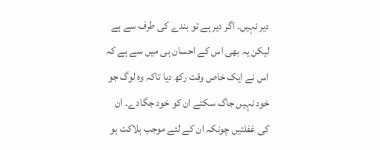دیر نہیں۔ اگر دیر ہے تو بندے کی طرف سے ہے لیکن یہ بھی اس کے احسان ہی میں سے ہے کہ اس نے ایک خاص وقت رکھ دیا تاکہ وہ لوگ جو خود نہیں جاگ سکتے ان کو خود جگادے۔ ان کی غفلتیں چونکہ ان کے لئے موجب ہلاکت ہو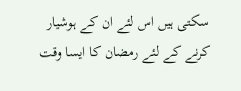سکتی ہیں اس لئے ان کے ہوشیار کرنے کے لئے رمضان کا ایسا وقت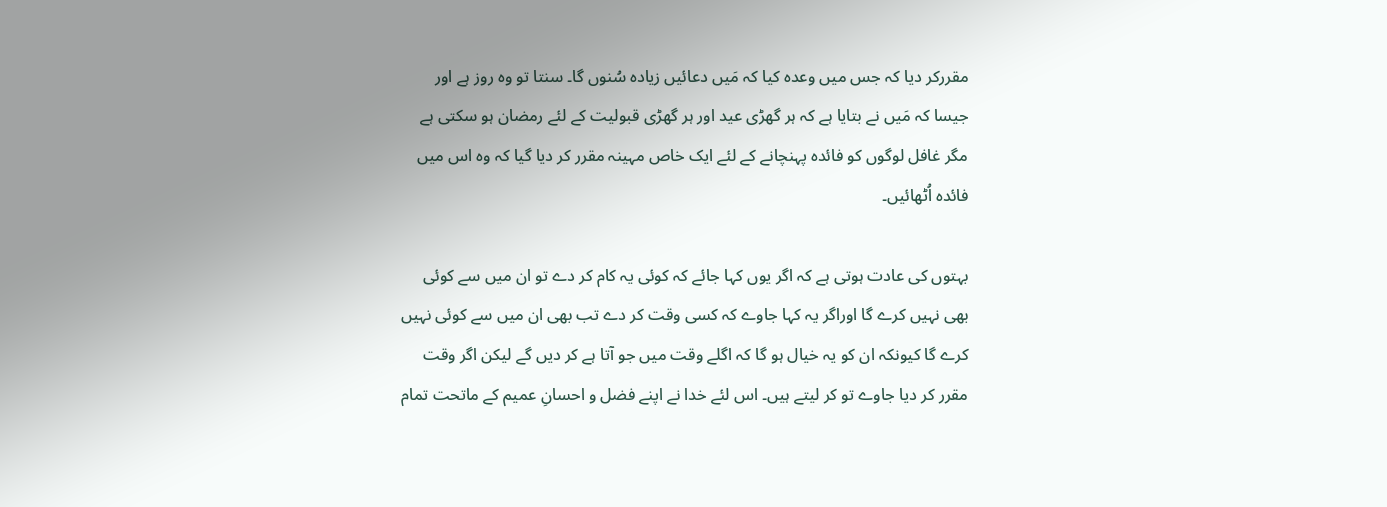مقررکر دیا کہ جس میں وعدہ کیا کہ مَیں دعائیں زیادہ سُنوں گا۔ سنتا تو وہ روز ہے اور جیسا کہ مَیں نے بتایا ہے کہ ہر گھڑی عید اور ہر گھڑی قبولیت کے لئے رمضان ہو سکتی ہے مگر غافل لوگوں کو فائدہ پہنچانے کے لئے ایک خاص مہینہ مقرر کر دیا گیا کہ وہ اس میں فائدہ اُٹھائیں۔

بہتوں کی عادت ہوتی ہے کہ اگر یوں کہا جائے کہ کوئی یہ کام کر دے تو ان میں سے کوئی بھی نہیں کرے گا اوراگر یہ کہا جاوے کہ کسی وقت کر دے تب بھی ان میں سے کوئی نہیں کرے گا کیونکہ ان کو یہ خیال ہو گا کہ اگلے وقت میں جو آتا ہے کر دیں گے لیکن اگر وقت مقرر کر دیا جاوے تو کر لیتے ہیں۔ اس لئے خدا نے اپنے فضل و احسانِ عمیم کے ماتحت تمام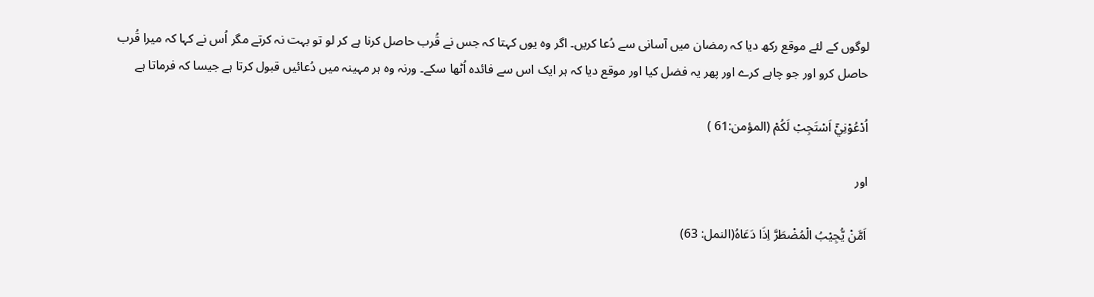لوگوں کے لئے موقع رکھ دیا کہ رمضان میں آسانی سے دُعا کریں۔ اگر وہ یوں کہتا کہ جس نے قُرب حاصل کرنا ہے کر لو تو بہت نہ کرتے مگر اُس نے کہا کہ میرا قُرب حاصل کرو اور جو چاہے کرے اور پھر یہ فضل کیا اور موقع دیا کہ ہر ایک اس سے فائدہ اُٹھا سکے۔ ورنہ وہ ہر مہینہ میں دُعائیں قبول کرتا ہے جیسا کہ فرماتا ہے

اُدْعُوْنِيْۤ اَسْتَجِبْ لَكُمْ (المؤمن:61 )

اور

اَمَّنْ يُّجِيْبُ الْمُضْطَرَّ اِذَا دَعَاهُ(النمل: 63)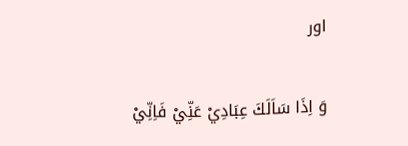اور

وَ اِذَا سَاَلَكَ عِبَادِيْ عَنِّيْ فَاِنِّيْ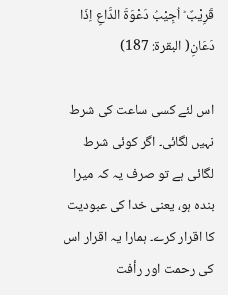قَرِيْبٌ ؕ اُجِيْبُ دَعْوَةَ الدَّاعِ اِذَا دَعَانِ( البقرۃ: 187)

اس لئے کسی ساعت کی شرط نہیں لگائی۔ اگر کوئی شرط لگائی ہے تو صرف یہ کہ میرا بندہ ہو، یعنی خدا کی عبودیت کا اقرار کرے۔ ہمارا یہ اقرار اس کی رحمت اور رأفت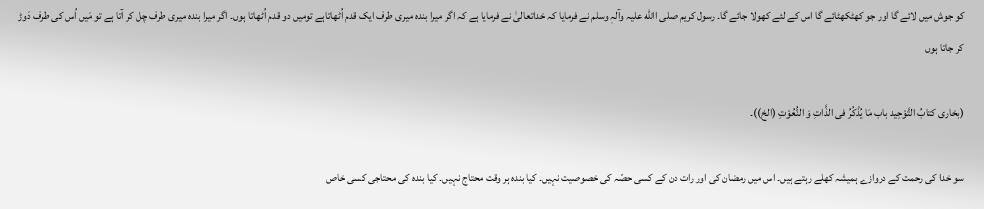کو جوش میں لائے گا اور جو کھٹکھٹائے گا اس کے لئے کھولا جائے گا۔ رسول کریم صلی االله علیہ وآلہٖ وسلم نے فرمایا کہ خداتعالیٰ نے فرمایا ہے کہ اگر میرا بندہ میری طرف ایک قدم اُٹھاتاہے تومیں دو قدم اُٹھاتا ہوں۔ اگر میرا بندہ میری طرف چل کر آتا ہے تو مَیں اُس کی طرف دَوڑ کر جاتا ہوں

(بخاری کتابُ التَّوْحِید باب مَا یُذْکُرُ فی الذَّاتِ وَ النُّعُوْتِ (الخ))۔

سو خدا کی رحمت کے دروازے ہمیشہ کھلے رہتے ہیں۔ اس میں رمضان کی اور رات دن کے کسی حصّہ کی خصوصیت نہیں۔ کیا بندہ ہر وقت محتاج نہیں۔ کیا بندہ کی محتاجی کسی خاص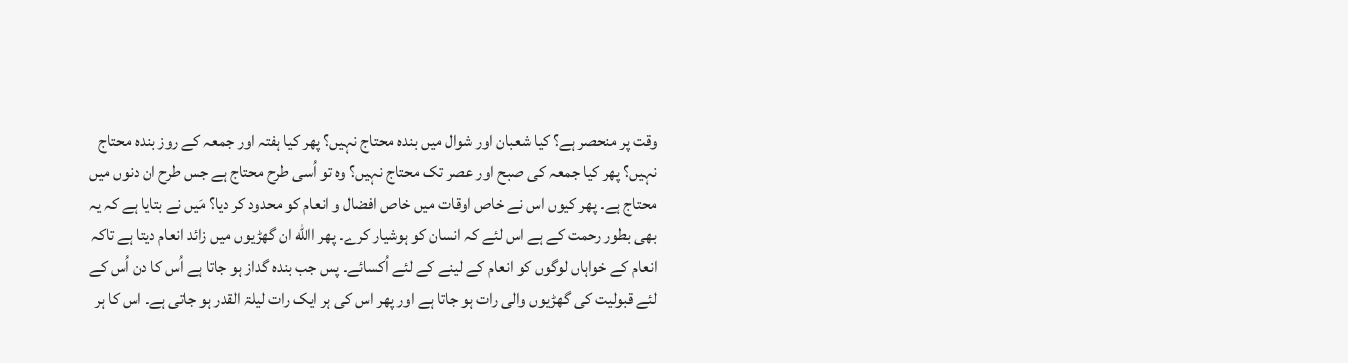وقت پر منحصر ہے؟ کیا شعبان اور شوال میں بندہ محتاج نہیں؟ پھر کیا ہفتہ اور جمعہ کے روز بندہ محتاج نہیں؟ پھر کیا جمعہ کی صبح اور عصر تک محتاج نہیں؟ وہ تو اُسی طرح محتاج ہے جس طرح ان دنوں میں محتاج ہے۔ پھر کیوں اس نے خاص اوقات میں خاص افضال و انعام کو محدود کر دیا؟ مَیں نے بتایا ہے کہ یہ بھی بطور رحمت کے ہے اس لئے کہ انسان کو ہوشیار کرے۔ پھر االله ان گھڑیوں میں زائد انعام دیتا ہے تاکہ انعام کے خواہاں لوگوں کو انعام کے لینے کے لئے اُکسائے۔ پس جب بندہ گداز ہو جاتا ہے اُس کا دن اُس کے لئے قبولیت کی گھڑیوں والی رات ہو جاتا ہے اور پھر اس کی ہر ایک رات لیلۃ القدر ہو جاتی ہے۔ اس کا ہر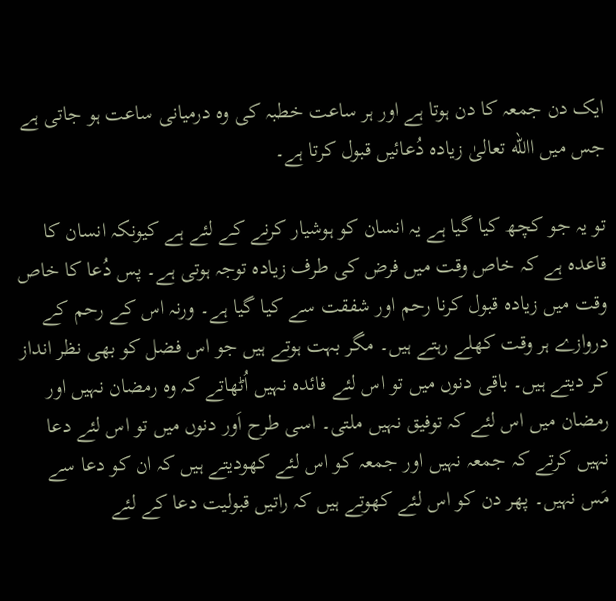ایک دن جمعہ کا دن ہوتا ہے اور ہر ساعت خطبہ کی وہ درمیانی ساعت ہو جاتی ہے جس میں االله تعالیٰ زیادہ دُعائیں قبول کرتا ہے۔

تو یہ جو کچھ کیا گیا ہے یہ انسان کو ہوشیار کرنے کے لئے ہے کیونکہ انسان کا قاعدہ ہے کہ خاص وقت میں فرض کی طرف زیادہ توجہ ہوتی ہے۔ پس دُعا کا خاص وقت میں زیادہ قبول کرنا رحم اور شفقت سے کیا گیا ہے۔ ورنہ اس کے رحم کے دروازے ہر وقت کھلے رہتے ہیں۔ مگر بہت ہوتے ہیں جو اس فضل کو بھی نظر انداز کر دیتے ہیں۔ باقی دنوں میں تو اس لئے فائدہ نہیں اُٹھاتے کہ وہ رمضان نہیں اور رمضان میں اس لئے کہ توفیق نہیں ملتی۔ اسی طرح اَور دنوں میں تو اس لئے دعا نہیں کرتے کہ جمعہ نہیں اور جمعہ کو اس لئے کھودیتے ہیں کہ ان کو دعا سے مَس نہیں۔ پھر دن کو اس لئے کھوتے ہیں کہ راتیں قبولیت دعا کے لئے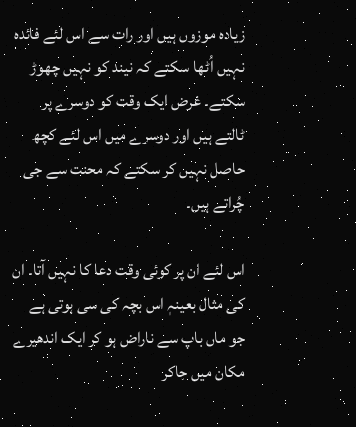زیادہ موزوں ہیں اور رات سے اس لئے فائدہ نہیں اُٹھا سکتے کہ نیند کو نہیں چھوڑ سکتے۔ غرض ایک وقت کو دوسرے پر ٹالتے ہیں اور دوسرے میں اس لئے کچھ حاصل نہیں کر سکتے کہ محنت سے جی چُراتے ہیں۔

اس لئے ان پر کوئی وقت دعا کا نہیں آتا۔ ان کی مثال بعینہٖ اس بچہ کی سی ہوتی ہے جو ماں باپ سے ناراض ہو کر ایک اندھیرے مکان میں جاکر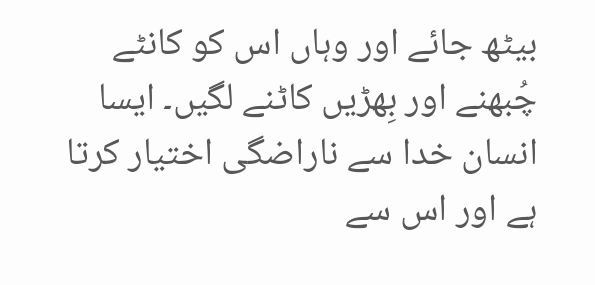بیٹھ جائے اور وہاں اس کو کانٹے چُبھنے اور بِھڑیں کاٹنے لگیں۔ ایسا انسان خدا سے ناراضگی اختیار کرتا ہے اور اس سے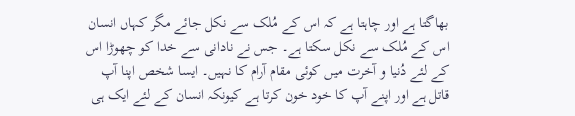بھاگتا ہے اور چاہتا ہے کہ اس کے مُلک سے نکل جائے مگر کہاں انسان اس کے مُلک سے نکل سکتا ہے۔ جس نے نادانی سے خدا کو چھوڑا اس کے لئے دُنیا و آخرت میں کوئی مقام آرام کا نہیں۔ ایسا شخص اپنا آپ قاتل ہے اور اپنے آپ کا خود خون کرتا ہے کیونکہ انسان کے لئے ایک ہی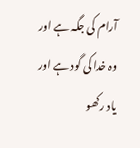آرام کی جگہ ہے اور وہ خدا کی گود ہے اور یاد رکھو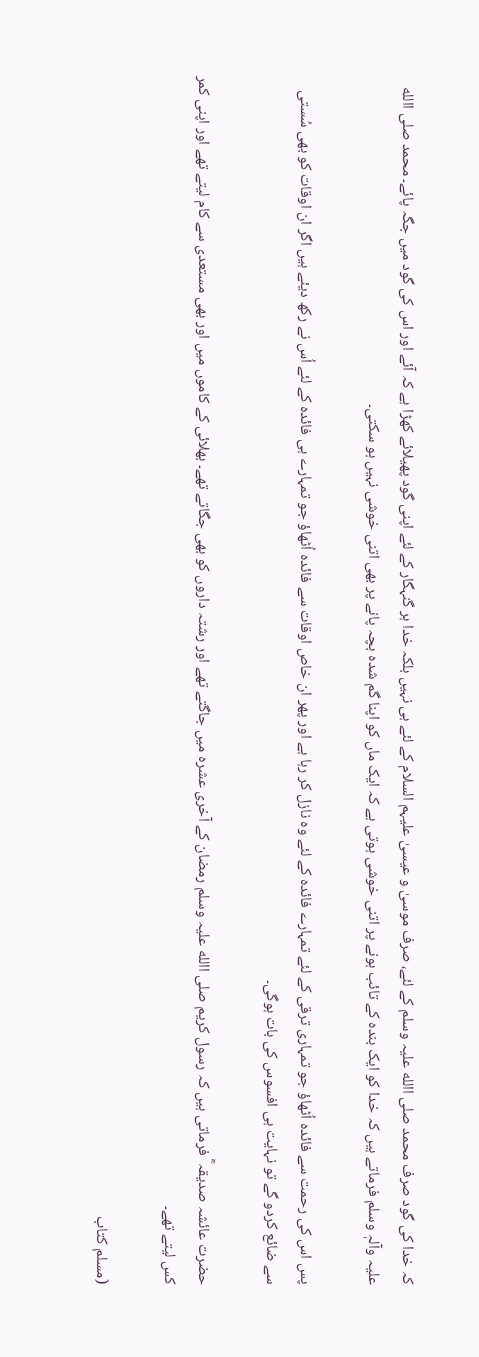کہ خدا کی گود صرف محمد صلی االله علیہ وسلم کے لئے، صرف موسیٰ و عیسیٰ علیہم السلام کے لئے ہی نہیں بلکہ خدا ہر گنہگار کے لئے اپنی گود پھیلائے کھڑا ہے کہ آئے اور اس کی گود میں جگہ پائے۔ محمد صلی االله علیہ وآلہٖ وسلم فرماتے ہیں کہ خدا کو ایک بندہ کے تائب ہونے پر اتنی خوشی ہوتی ہے کہ ایک ماں کو اپنا گم شدہ بچہ پانے پر بھی اتنی خوشی نہیں ہو سکتی۔

پس اس کی رحمت سے فائدہ اُٹھاؤ جو تمہاری ترقی کے لئے تمہارے فائدہ کے لئے وہ نازل کر رہا ہے اور پھر ان خاص اوقات سے فائدہ اُٹھاؤ جو تمہارے ہی فائدہ کے لئے اُس نے رکھ دیئے ہیں اگر ان اوقات کو بھی سُستی سے ضائع کردو گے تو نہایت ہی افسوس کی بات ہوگی۔

حضرت عائشہ صدیقہ ؓ فرماتی ہیں کہ رسول کریم صلی االله علیہ وسلم رمضان کے آخری عشرہ میں جاگتے تھے اور رشتہ داروں کو بھی جگاتے تھے۔ بھلائی کے کاموں میں اور بھی مستعدی سے کام لیتے تھے اور اپنی کمر کس لیتے تھے۔

(مسلم کتاب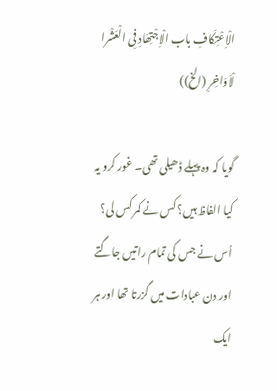الْاِعْتِکَافِ باب الْاِجْتِھَادِ فِی الْعَشْرا لْاَوَاخِرِ (الخ))

گویا کہ وہ پہلے ڈھیلی تھی۔ غور کرو یہ کیا الفاظ ہیں؟ کس نے کمر کس لی؟ اُس نے جس کی تمام راتیں جاگتے اور دن عبادات میں گزرتا تھا اور ہر ایک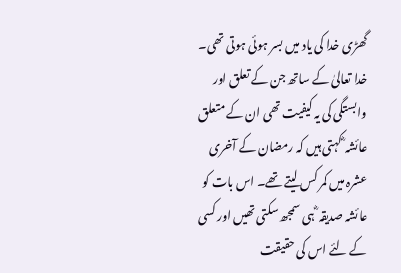گھڑی خدا کی یاد میں بسر ہوئی ہوتی تھی۔ خدا تعالیٰ کے ساتھ جن کے تعلق اور وابستگی کی یہ کیفیت تھی ان کے متعلق عائشہ ؓ کہتی ہیں کہ رمضان کے آخری عشرہ میں کمر کس لیتے تھے۔ اس بات کو عائشہ صدیقہ ؓ ہی سمجھ سکتی تھیں اور کسی کے لئے اس کی حقیقت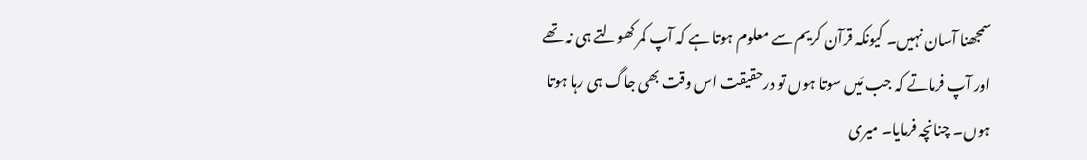سمجھنا آسان نہیں۔ کیونکہ قرآن کریم سے معلوم ہوتا ہے کہ آپ کمر کھولتے ہی نہ تھے اور آپ فرماتے کہ جب مَیں سوتا ہوں تو درحقیقت اس وقت بھی جاگ ہی رہا ہوتا ہوں۔ چنانچہ فرمایا۔ میری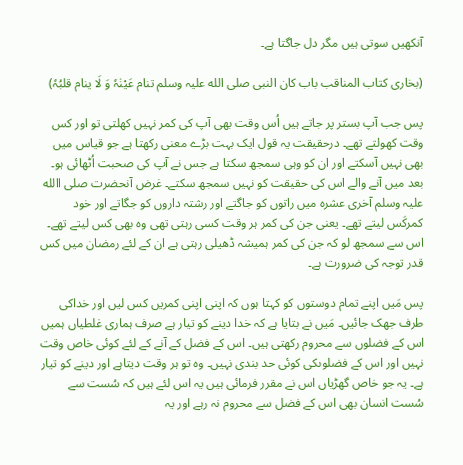آنکھیں سوتی ہیں مگر دل جاگتا ہے۔

(بخاری کتاب المناقب باب کان النبی صلی الله علیہ وسلم تنام عَیْنٰہٗ وَ لَا ینام قلبُہٗ)

پس جب آپ بستر پر جاتے ہیں اُس وقت بھی آپ کی کمر نہیں کھلتی تو اور کس وقت کھولتے تھے۔ درحقیقت یہ قول ایک بہت بڑے معنی رکھتا ہے جو قیاس میں بھی نہیں آسکتے اور ان کو وہی سمجھ سکتا ہے جس نے آپ کی صحبت اُٹھائی ہو۔ بعد میں آنے والے اس کی حقیقت کو نہیں سمجھ سکتے۔ غرض آنحضرت صلی االله علیہ وسلم آخری عشرہ میں راتوں کو جاگتے اور رشتہ داروں کو جگاتے اور خود کمرکَس لیتے تھے۔ یعنی جن کی کمر ہر وقت کسی رہتی تھی وہ بھی کس لیتے تھے۔ اس سے سمجھ لو کہ جن کی کمر ہمیشہ ڈھیلی رہتی ہے ان کے لئے رمضان میں کس قدر توجہ کی ضرورت ہے۔

پس مَیں اپنے تمام دوستوں کو کہتا ہوں کہ اپنی اپنی کمریں کس لیں اور خداکی طرف جھک جائیں۔ مَیں نے بتایا ہے کہ خدا دینے کو تیار ہے صرف ہماری غلطیاں ہمیں اس کے فضلوں سے محروم رکھتی ہیں۔ اس کے فضل کے آنے کے لئے کوئی خاص وقت نہیں اور اس کے فضلوںکی کوئی حد بندی نہیں۔ وہ تو ہر وقت دیتاہے اور دینے کو تیار ہے۔ یہ جو خاص گھڑیاں اس نے مقرر فرمائی ہیں یہ اس لئے ہیں کہ سُست سے سُست انسان بھی اس کے فضل سے محروم نہ رہے اور یہ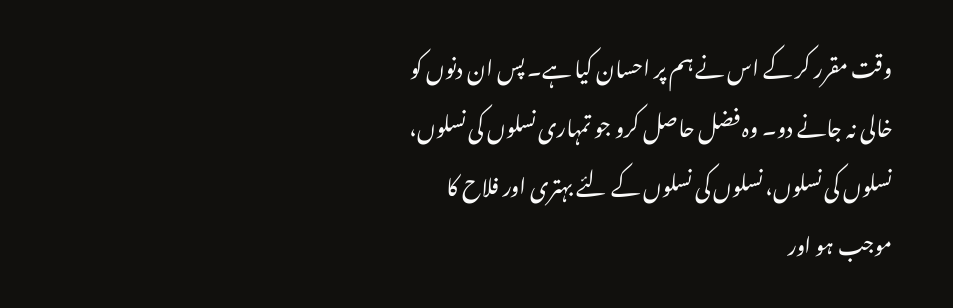وقت مقرر کر کے اس نے ہم پر احسان کیا ہے۔ پس ان دنوں کو خالی نہ جانے دو۔ وہ فضل حاصل کرو جو تمہاری نسلوں کی نسلوں، نسلوں کی نسلوں، نسلوں کی نسلوں کے لئے بہتری اور فلاح کا موجب ہو اور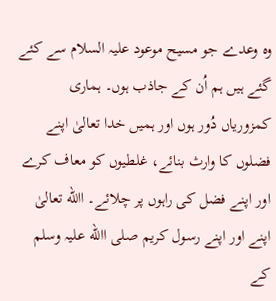وہ وعدے جو مسیح موعود علیہ السلام سے کئے گئے ہیں ہم اُن کے جاذب ہوں۔ ہماری کمزوریاں دُور ہوں اور ہمیں خدا تعالیٰ اپنے فضلوں کا وارث بنائے، غلطیوں کو معاف کرے اور اپنے فضل کی راہوں پر چلائے۔ االله تعالیٰ اپنے اور اپنے رسول کریم صلی االله علیہ وسلم کے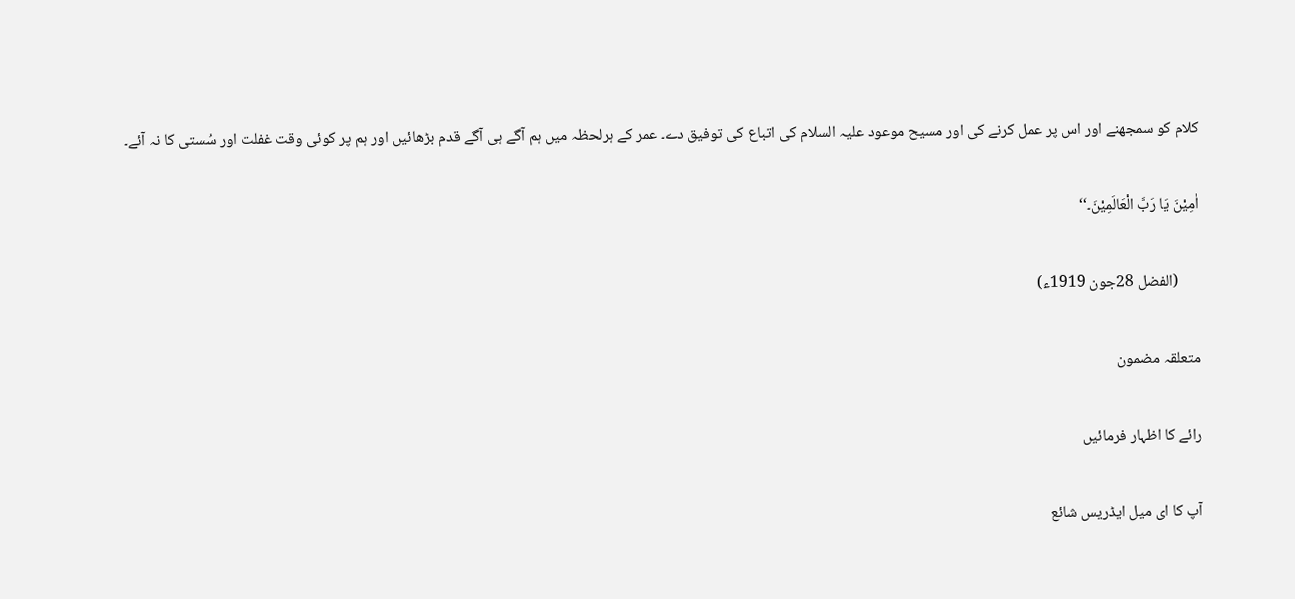کلام کو سمجھنے اور اس پر عمل کرنے کی اور مسیح موعود علیہ السلام کی اتباع کی توفیق دے۔ عمر کے ہرلحظہ میں ہم آگے ہی آگے قدم بڑھائیں اور ہم پر کوئی وقت غفلت اور سُستی کا نہ آئے۔

اٰمِیْنَ یَا رَبَّ الْعَالَمِیْنَ۔‘‘

      (الفضل 28جون 1919ء)

متعلقہ مضمون

رائے کا اظہار فرمائیں

آپ کا ای میل ایڈریس شائع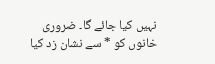نہیں کیا جائے گا۔ ضروری خانوں کو * سے نشان زد کیا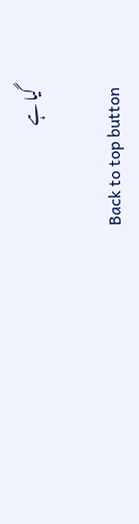گیا ہے

Back to top button